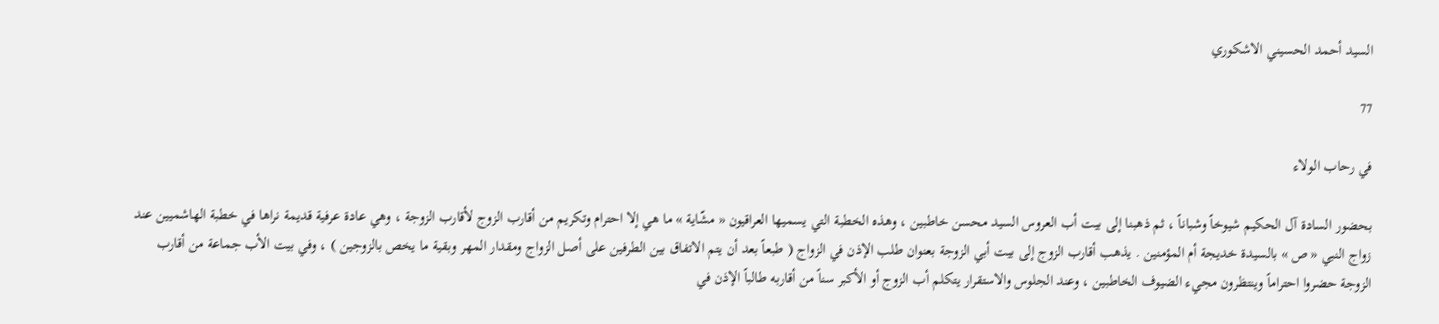السيد أحمد الحسيني الاشكوري

77

في رحاب الولاء

بحضور السادة آل الحكيم شيوخاً وشباناً ، ثم ذهبنا إلى بيت أب العروس السيد محسن خاطبين ، وهذه الخطبة التي يسميها العراقيون « مشّاية » ما هي إلا احترام وتكريم من أقارب الزوج لأقارب الزوجة ، وهي عادة عرفية قديمة نراها في خطبة الهاشميين عند زواج النبي « ص » بالسيدة خديجة أم المؤمنين . يذهب أقارب الزوج إلى بيت أبي الزوجة بعنوان طلب الإذن في الزواج ( طبعاً بعد أن يتم الاتفاق بين الطرفين على أصل الزواج ومقدار المهر وبقية ما يخص بالزوجين ) ، وفي بيت الأب جماعة من أقارب الزوجة حضروا احتراماً وينتظرون مجيء الضيوف الخاطبين ، وعند الجلوس والاستقرار يتكلم أب الزوج أو الأكبر سناً من أقاربه طالباً الإذن في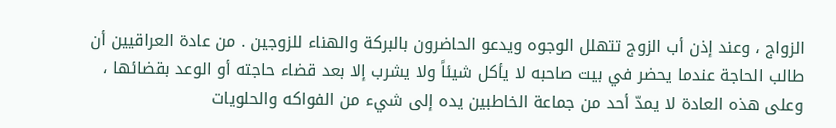الزواج ، وعند إذن أب الزوج تتهلل الوجوه ويدعو الحاضرون بالبركة والهناء للزوجين . من عادة العراقيين أن طالب الحاجة عندما يحضر في بيت صاحبه لا يأكل شيئاً ولا يشرب إلا بعد قضاء حاجته أو الوعد بقضائها ، وعلى هذه العادة لا يمدّ أحد من جماعة الخاطبين يده إلى شيء من الفواكه والحلويات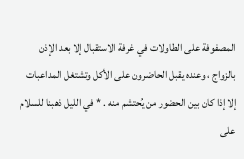المصفوفة على الطاولات في غرفة الاستقبال إلا بعد الإذن بالزواج ، وعنده يقبل الحاضرون على الأكل وتشتغل المداعبات إلا إذا كان بين الحضور من يُحتشم منه . * في الليل ذهبنا للسلام على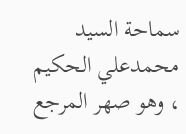سماحة السيد محمدعلي الحكيم ، وهو صهر المرجع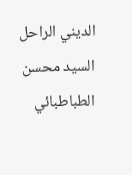الديني الراحل السيد محسن الطباطبائي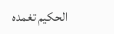الحكيم تغمده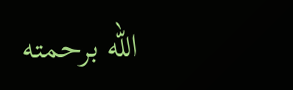الله برحمته